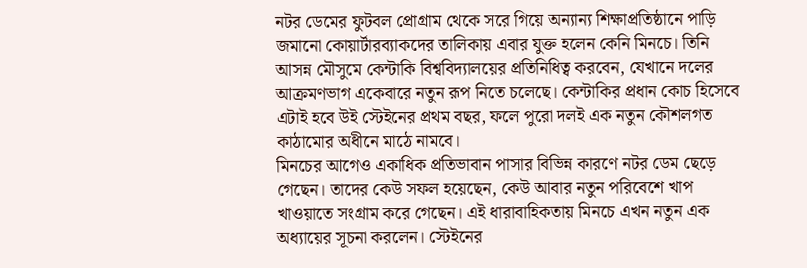নটর ডেমের ফুটবল প্রোগ্রাম থেকে সরে গিয়ে অন্যান্য শিক্ষাপ্রতিষ্ঠানে পাড়ি জমানো কোয়ার্টারব্যাকদের তালিকায় এবার যুক্ত হলেন কেনি মিনচে। তিনি আসন্ন মৌসুমে কেন্টাকি বিশ্ববিদ্যালয়ের প্রতিনিধিত্ব করবেন, যেখানে দলের আক্রমণভাগ একেবারে নতুন রূপ নিতে চলেছে। কেন্টাকির প্রধান কোচ হিসেবে এটাই হবে উই স্টেইনের প্রথম বছর, ফলে পুরো দলই এক নতুন কৌশলগত কাঠামোর অধীনে মাঠে নামবে।
মিনচের আগেও একাধিক প্রতিভাবান পাসার বিভিন্ন কারণে নটর ডেম ছেড়ে গেছেন। তাদের কেউ সফল হয়েছেন, কেউ আবার নতুন পরিবেশে খাপ খাওয়াতে সংগ্রাম করে গেছেন। এই ধারাবাহিকতায় মিনচে এখন নতুন এক অধ্যায়ের সূচনা করলেন। স্টেইনের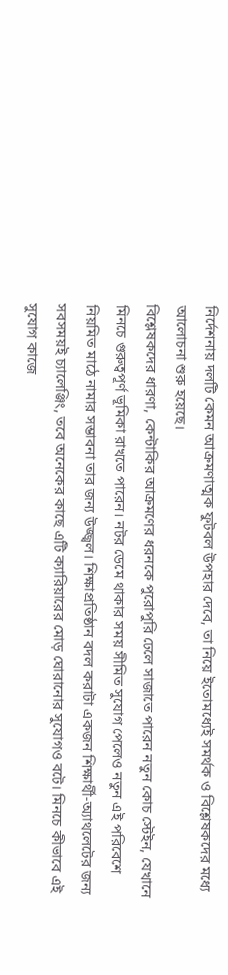নির্দেশনায় দলটি কেমন আক্রমণাত্মক ফুটবল উপহার দেবে, তা নিয়ে ইতোমধ্যেই সমর্থক ও বিশ্লেষকদের মধ্যে আলোচনা শুরু হয়েছে।
বিশ্লেষকদের ধারণা, কেন্টাকির আক্রমণের ধরনকে পুরোপুরি ঢেলে সাজাতে পারেন নতুন কোচ স্টেইন, যেখানে মিনচে গুরুত্বপূর্ণ ভূমিকা রাখতে পারেন। নটর ডেমে থাকার সময় সীমিত সুযোগ পেলেও নতুন এই পরিবেশে নিয়মিত মাঠে নামার সম্ভাবনা তার জন্য উজ্জ্বল। শিক্ষাপ্রতিষ্ঠান বদল করাটা একজন শিক্ষার্থী-অ্যাথলেটের জন্য সবসময়ই চ্যালেঞ্জিং, তবে অনেকের কাছে এটি ক্যারিয়ারের মোড় ঘোরানোর সুযোগও বটে। মিনচে কীভাবে এই সুযোগ কাজে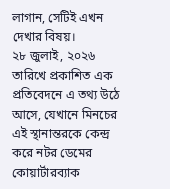লাগান, সেটিই এখন দেখার বিষয়।
২৮ জুলাই, ২০২৬ তারিখে প্রকাশিত এক প্রতিবেদনে এ তথ্য উঠে আসে, যেখানে মিনচের এই স্থানান্তরকে কেন্দ্র করে নটর ডেমের কোয়ার্টারব্যাক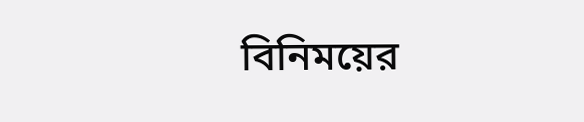বিনিময়ের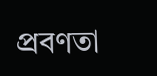প্রবণতা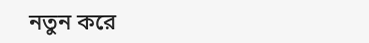নতুন করে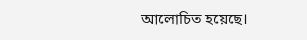আলোচিত হয়েছে।